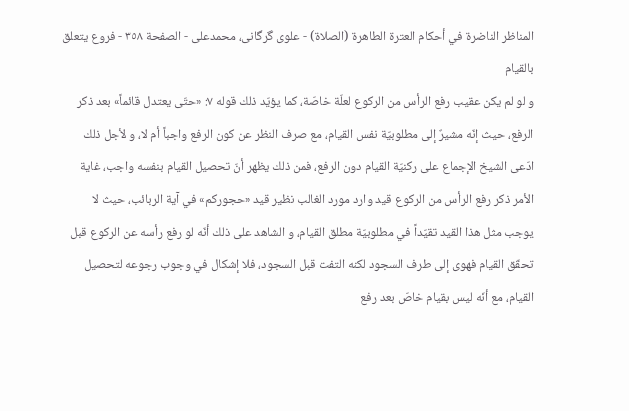المناظر الناضرة في أحکام العترة الطاهرة (الصلاة) - علوی گرگانی، محمدعلی - الصفحة ٣٥٨ - فروع يتعلق بالقيام
و لو لم يكن عقيب رفع الرأس من الركوع لعلّة خاصّة، كما يؤيّد ذلك قوله ٧: «حتّى يعتدل قائماً» بعد ذكر الرفع، حيث إنّه مشيرٌ إلى مطلوبيّة نفس القيام، مع صرف النظر عن كون الرفع واجباً أم لا، و لأجل ذلك ادّعى الشيخ الإجماع على ركنيّة القيام دون الرفع، فمن ذلك يظهر أنّ تحصيل القيام بنفسه واجب، غاية الأمر ذكر رفع الرأس من الركوع قيد وارد مورد الغالب نظير قيد «حجوركم» في آية الربائب، حيث لا يوجب مثل هذا القيد تقيّداً في مطلوبيّة مطلق القيام، و الشاهد على ذلك أنّه لو رفع رأسه عن الركوع قبل تحقّق القيام فهوى إلى طرف السجود لكنه التفت قبل السجود، فلا إشكال في وجوب رجوعه لتحصيل القيام، مع أنّه ليس بقيام خاصّ بعد رفع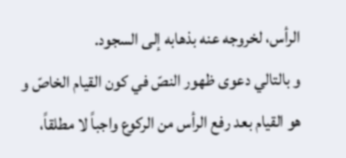الرأس، لخروجه عنه بذهابه إلى السجود.
و بالتالي دعوى ظهور النصّ في كون القيام الخاصّ و هو القيام بعد رفع الرأس من الركوع واجباً لا مطلقاً،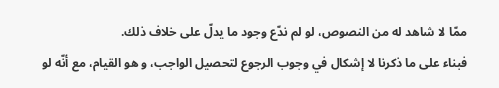ممّا لا شاهد له من النصوص، لو لم ندّع وجود ما يدلّ على خلاف ذلك.
فبناء على ما ذكرنا لا إشكال في وجوب الرجوع لتحصيل الواجب، و هو القيام، مع أنّه لو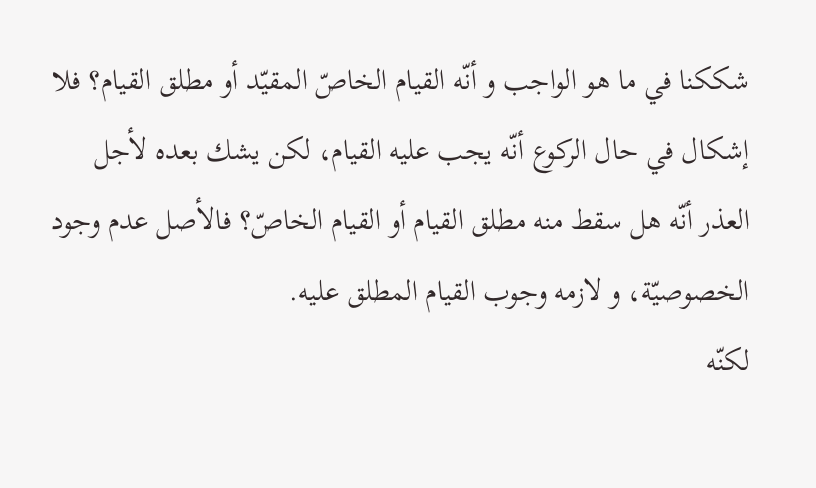شككنا في ما هو الواجب و أنّه القيام الخاصّ المقيّد أو مطلق القيام؟ فلا إشكال في حال الركوع أنّه يجب عليه القيام، لكن يشك بعده لأجل العذر أنّه هل سقط منه مطلق القيام أو القيام الخاصّ؟ فالأصل عدم وجود الخصوصيّة، و لازمه وجوب القيام المطلق عليه.
لكنّه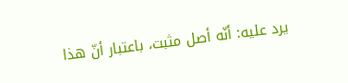يرد عليه: أنّه أصل مثبت، باعتبار أنّ هذا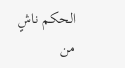الحكم ناشٍ من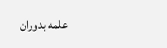علمه بدوران